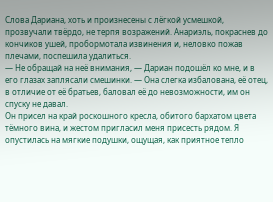Слова Дариана, хоть и произнесены с лёгкой усмешкой, прозвучали твёрдо, не терпя возражений. Анариэль, покраснев до кончиков ушей, пробормотала извинения и, неловко пожав плечами, поспешила удалиться.
— Не обращай на неё внимания, — Дариан подошёл ко мне, и в его глазах заплясали смешинки. — Она слегка избалована, её отец, в отличие от её братьев, баловал её до невозможности, им он спуску не давал.
Он присел на край роскошного кресла, обитого бархатом цвета тёмного вина, и жестом пригласил меня присесть рядом. Я опустилась на мягкие подушки, ощущая, как приятное тепло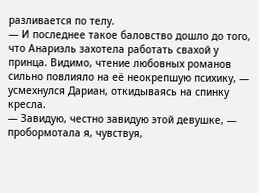разливается по телу.
— И последнее такое баловство дошло до того, что Анариэль захотела работать свахой у принца. Видимо, чтение любовных романов сильно повлияло на её неокрепшую психику, — усмехнулся Дариан, откидываясь на спинку кресла.
— Завидую, честно завидую этой девушке, — пробормотала я, чувствуя,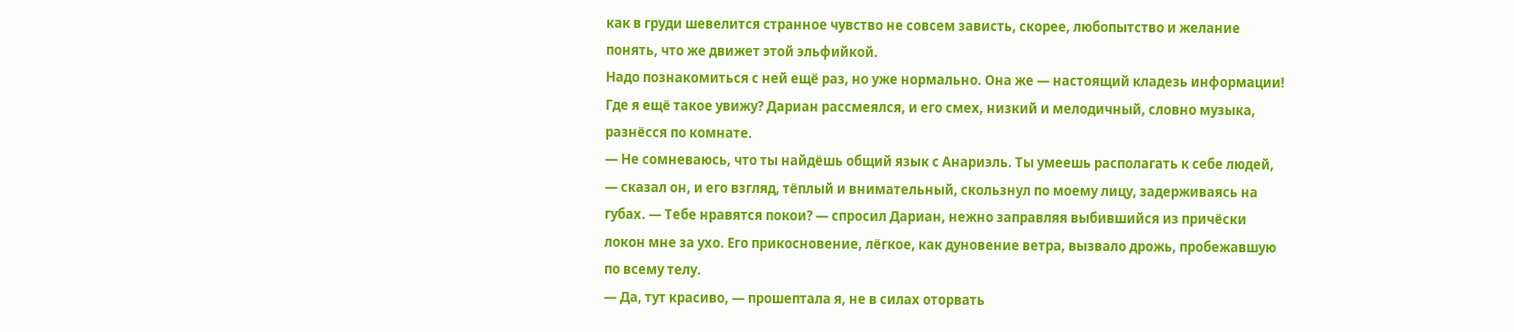как в груди шевелится странное чувство не совсем зависть, скорее, любопытство и желание понять, что же движет этой эльфийкой.
Надо познакомиться с ней ещё раз, но уже нормально. Она же — настоящий кладезь информации! Где я ещё такое увижу? Дариан рассмеялся, и его смех, низкий и мелодичный, словно музыка, разнёсся по комнате.
— Не сомневаюсь, что ты найдёшь общий язык с Анариэль. Ты умеешь располагать к себе людей, — сказал он, и его взгляд, тёплый и внимательный, скользнул по моему лицу, задерживаясь на губах. — Тебе нравятся покои? — спросил Дариан, нежно заправляя выбившийся из причёски локон мне за ухо. Его прикосновение, лёгкое, как дуновение ветра, вызвало дрожь, пробежавшую по всему телу.
— Да, тут красиво, — прошептала я, не в силах оторвать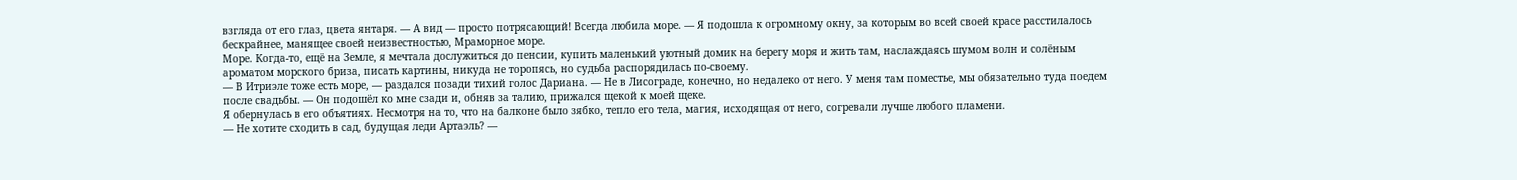взгляда от его глаз, цвета янтаря. — А вид — просто потрясающий! Всегда любила море. — Я подошла к огромному окну, за которым во всей своей красе расстилалось бескрайнее, манящее своей неизвестностью, Мраморное море.
Море. Когда-то, ещё на Земле, я мечтала дослужиться до пенсии, купить маленький уютный домик на берегу моря и жить там, наслаждаясь шумом волн и солёным ароматом морского бриза, писать картины, никуда не торопясь, но судьба распорядилась по-своему.
— В Итриэле тоже есть море, — раздался позади тихий голос Дариана. — Не в Лисограде, конечно, но недалеко от него. У меня там поместье, мы обязательно туда поедем после свадьбы. — Он подошёл ко мне сзади и, обняв за талию, прижался щекой к моей щеке.
Я обернулась в его объятиях. Несмотря на то, что на балконе было зябко, тепло его тела, магия, исходящая от него, согревали лучше любого пламени.
— Не хотите сходить в сад, будущая леди Артаэль? —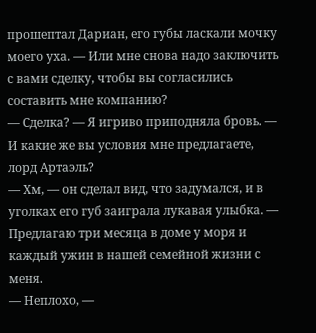прошептал Дариан, его губы ласкали мочку моего уха. — Или мне снова надо заключить с вами сделку, чтобы вы согласились составить мне компанию?
— Сделка? — Я игриво приподняла бровь. — И какие же вы условия мне предлагаете, лорд Артаэль?
— Хм, — он сделал вид, что задумался, и в уголках его губ заиграла лукавая улыбка. — Предлагаю три месяца в доме у моря и каждый ужин в нашей семейной жизни с меня.
— Неплохо, —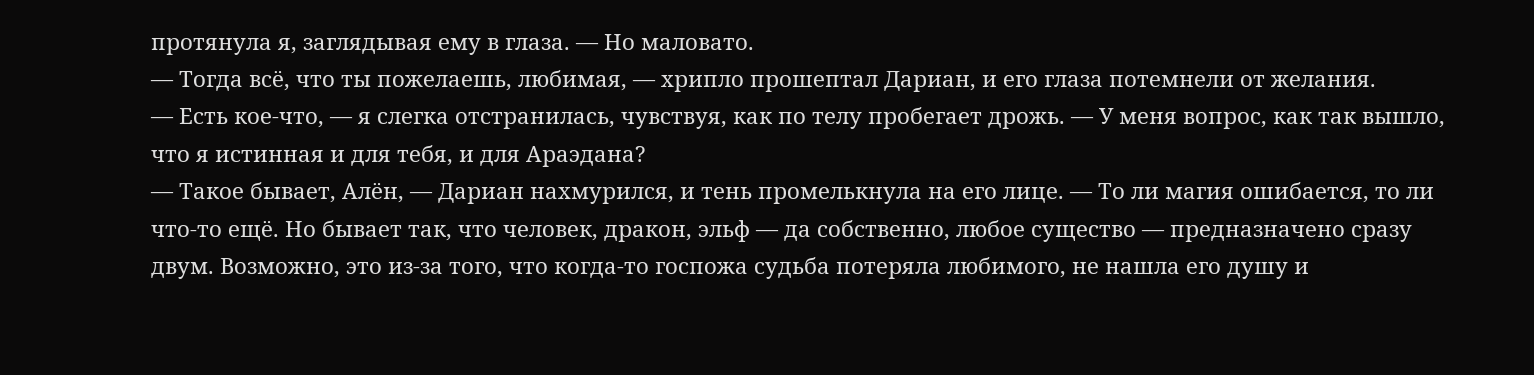протянула я, заглядывая ему в глаза. — Но маловато.
— Тогда всё, что ты пожелаешь, любимая, — хрипло прошептал Дариан, и его глаза потемнели от желания.
— Есть кое-что, — я слегка отстранилась, чувствуя, как по телу пробегает дрожь. — У меня вопрос, как так вышло, что я истинная и для тебя, и для Араэдана?
— Такое бывает, Алён, — Дариан нахмурился, и тень промелькнула на его лице. — То ли магия ошибается, то ли что-то ещё. Но бывает так, что человек, дракон, эльф — да собственно, любое существо — предназначено сразу двум. Возможно, это из-за того, что когда-то госпожа судьба потеряла любимого, не нашла его душу и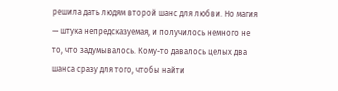решила дать людям второй шанс для любви. Но магия — штука непредсказуемая, и получилось немного не то, что задумывалось. Кому-то давалось целых два шанса сразу для того, чтобы найти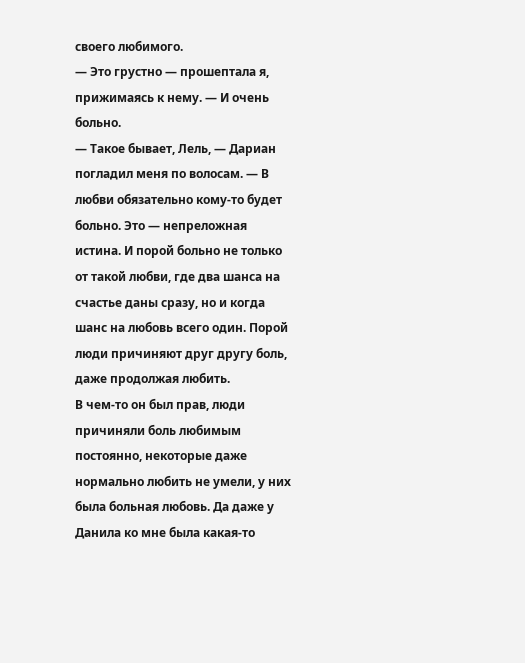своего любимого.
— Это грустно — прошептала я, прижимаясь к нему. — И очень больно.
— Такое бывает, Лель, — Дариан погладил меня по волосам. — В любви обязательно кому-то будет больно. Это — непреложная истина. И порой больно не только от такой любви, где два шанса на счастье даны сразу, но и когда шанс на любовь всего один. Порой люди причиняют друг другу боль, даже продолжая любить.
В чем-то он был прав, люди причиняли боль любимым постоянно, некоторые даже нормально любить не умели, у них была больная любовь. Да даже у Данила ко мне была какая-то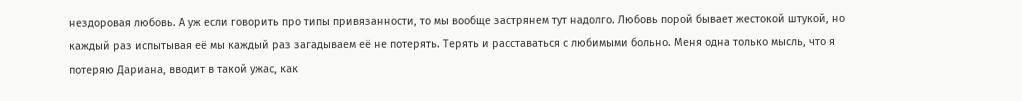нездоровая любовь. А уж если говорить про типы привязанности, то мы вообще застрянем тут надолго. Любовь порой бывает жестокой штукой, но каждый раз испытывая её мы каждый раз загадываем её не потерять. Терять и расставаться с любимыми больно. Меня одна только мысль, что я потеряю Дариана, вводит в такой ужас, как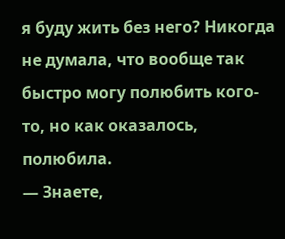я буду жить без него? Никогда не думала, что вообще так быстро могу полюбить кого-то, но как оказалось, полюбила.
— Знаете,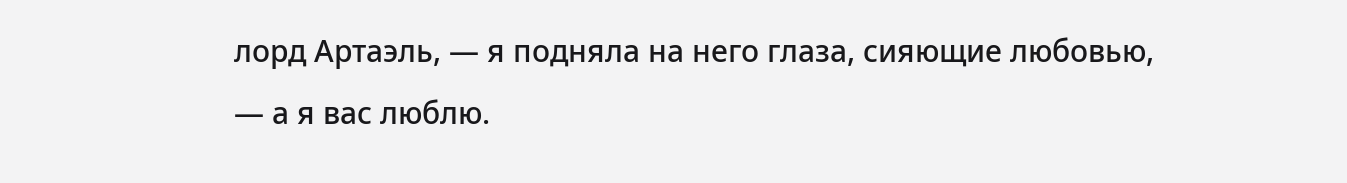лорд Артаэль, — я подняла на него глаза, сияющие любовью, — а я вас люблю.